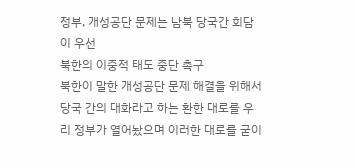정부, 개성공단 문제는 남북 당국간 회담이 우선
북한의 이중적 태도 중단 촉구
북한이 말한 개성공단 문제 해결을 위해서 당국 간의 대화라고 하는 환한 대로를 우리 정부가 열어놨으며 이러한 대로를 굳이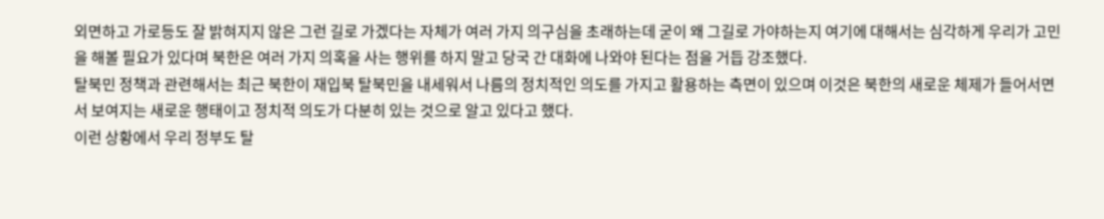외면하고 가로등도 잘 밝혀지지 않은 그런 길로 가겠다는 자체가 여러 가지 의구심을 초래하는데 굳이 왜 그길로 가야하는지 여기에 대해서는 심각하게 우리가 고민을 해볼 필요가 있다며 북한은 여러 가지 의혹을 사는 행위를 하지 말고 당국 간 대화에 나와야 된다는 점을 거듭 강조했다.
탈북민 정책과 관련해서는 최근 북한이 재입북 탈북민을 내세워서 나름의 정치적인 의도를 가지고 활용하는 측면이 있으며 이것은 북한의 새로운 체제가 들어서면서 보여지는 새로운 행태이고 정치적 의도가 다분히 있는 것으로 알고 있다고 했다.
이런 상황에서 우리 정부도 탈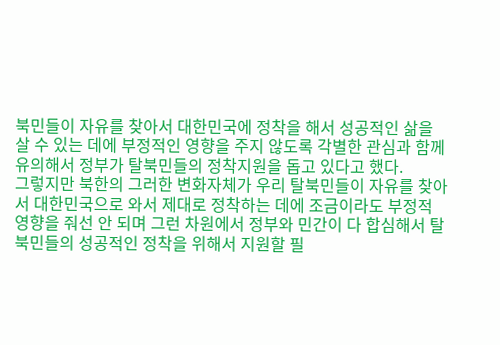북민들이 자유를 찾아서 대한민국에 정착을 해서 성공적인 삶을 살 수 있는 데에 부정적인 영향을 주지 않도록 각별한 관심과 함께 유의해서 정부가 탈북민들의 정착지원을 돕고 있다고 했다.
그렇지만 북한의 그러한 변화자체가 우리 탈북민들이 자유를 찾아서 대한민국으로 와서 제대로 정착하는 데에 조금이라도 부정적 영향을 줘선 안 되며 그런 차원에서 정부와 민간이 다 합심해서 탈북민들의 성공적인 정착을 위해서 지원할 필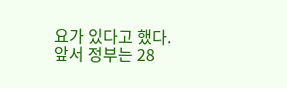요가 있다고 했다.
앞서 정부는 28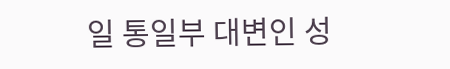일 통일부 대변인 성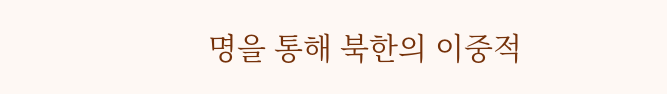명을 통해 북한의 이중적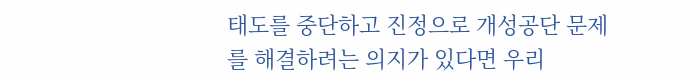태도를 중단하고 진정으로 개성공단 문제를 해결하려는 의지가 있다면 우리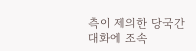측이 제의한 당국간 대화에 조속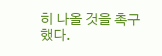히 나올 것을 촉구했다.